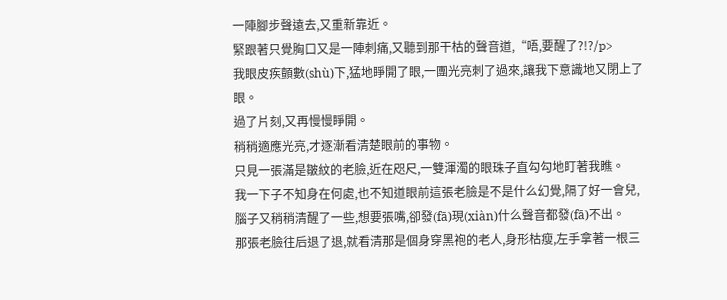一陣腳步聲遠去,又重新靠近。
緊跟著只覺胸口又是一陣刺痛,又聽到那干枯的聲音道,“唔,要醒了?!?/p>
我眼皮疾顫數(shù)下,猛地睜開了眼,一團光亮刺了過來,讓我下意識地又閉上了眼。
過了片刻,又再慢慢睜開。
稍稍適應光亮,才逐漸看清楚眼前的事物。
只見一張滿是皺紋的老臉,近在咫尺,一雙渾濁的眼珠子直勾勾地盯著我瞧。
我一下子不知身在何處,也不知道眼前這張老臉是不是什么幻覺,隔了好一會兒,腦子又稍稍清醒了一些,想要張嘴,卻發(fā)現(xiàn)什么聲音都發(fā)不出。
那張老臉往后退了退,就看清那是個身穿黑袍的老人,身形枯瘦,左手拿著一根三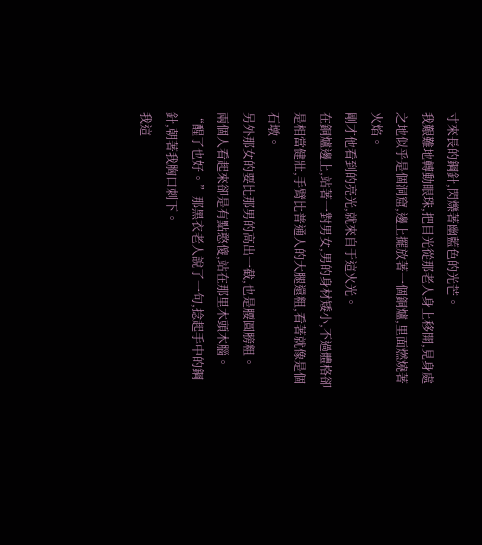寸來長的鋼針,閃爍著幽藍色的光芒。
我艱難地轉動眼珠,把目光從那老人身上移開,見身處之地似乎是個洞窟,邊上擺放著一個銅爐,里面燃燒著火焰。
剛才他看到的亮光,就來自于這火光。
在銅爐邊上,站著一對男女,男的身材矮小,不過體格卻是相當健壯,手臂比普通人的大腿還粗,看著就像是個石墩。
另外那女的要比那男的高出一截,也是腰圓膀粗。
兩個人看起來卻是有點憨傻,站在那里木頭木腦。
“醒了也好。”那黑衣老人說了一句,捻起手中的鋼針,朝著我胸口刺下。
我這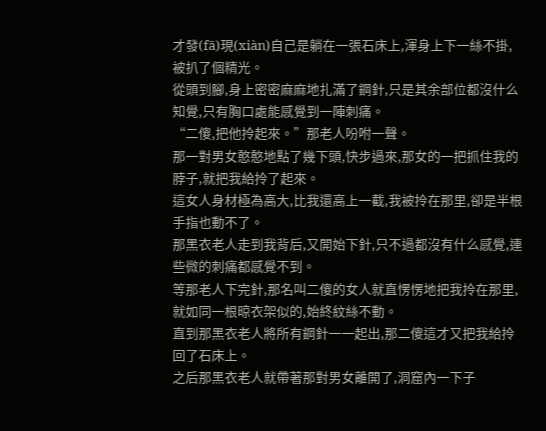才發(fā)現(xiàn)自己是躺在一張石床上,渾身上下一絲不掛,被扒了個精光。
從頭到腳,身上密密麻麻地扎滿了鋼針,只是其余部位都沒什么知覺,只有胸口處能感覺到一陣刺痛。
“二傻,把他拎起來。”那老人吩咐一聲。
那一對男女憨憨地點了幾下頭,快步過來,那女的一把抓住我的脖子,就把我給拎了起來。
這女人身材極為高大,比我還高上一截,我被拎在那里,卻是半根手指也動不了。
那黑衣老人走到我背后,又開始下針,只不過都沒有什么感覺,連些微的刺痛都感覺不到。
等那老人下完針,那名叫二傻的女人就直愣愣地把我拎在那里,就如同一根晾衣架似的,始終紋絲不動。
直到那黑衣老人將所有鋼針一一起出,那二傻這才又把我給拎回了石床上。
之后那黑衣老人就帶著那對男女離開了,洞窟內一下子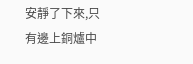安靜了下來,只有邊上銅爐中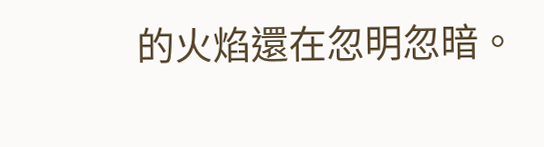的火焰還在忽明忽暗。